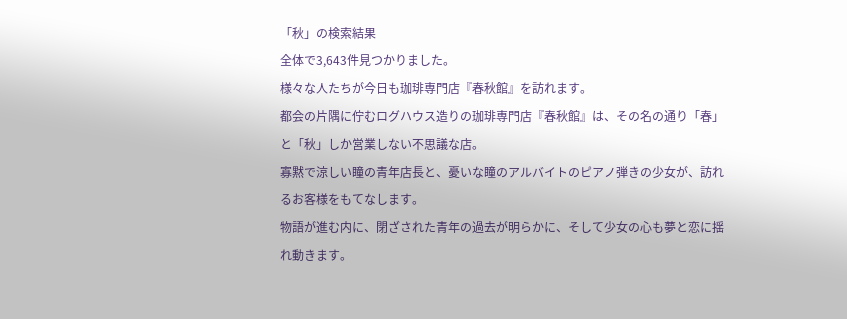「秋」の検索結果
全体で3,643件見つかりました。
様々な人たちが今日も珈琲専門店『春秋館』を訪れます。
都会の片隅に佇むログハウス造りの珈琲専門店『春秋館』は、その名の通り「春」と「秋」しか営業しない不思議な店。
寡黙で涼しい瞳の青年店長と、憂いな瞳のアルバイトのピアノ弾きの少女が、訪れるお客様をもてなします。
物語が進む内に、閉ざされた青年の過去が明らかに、そして少女の心も夢と恋に揺れ動きます。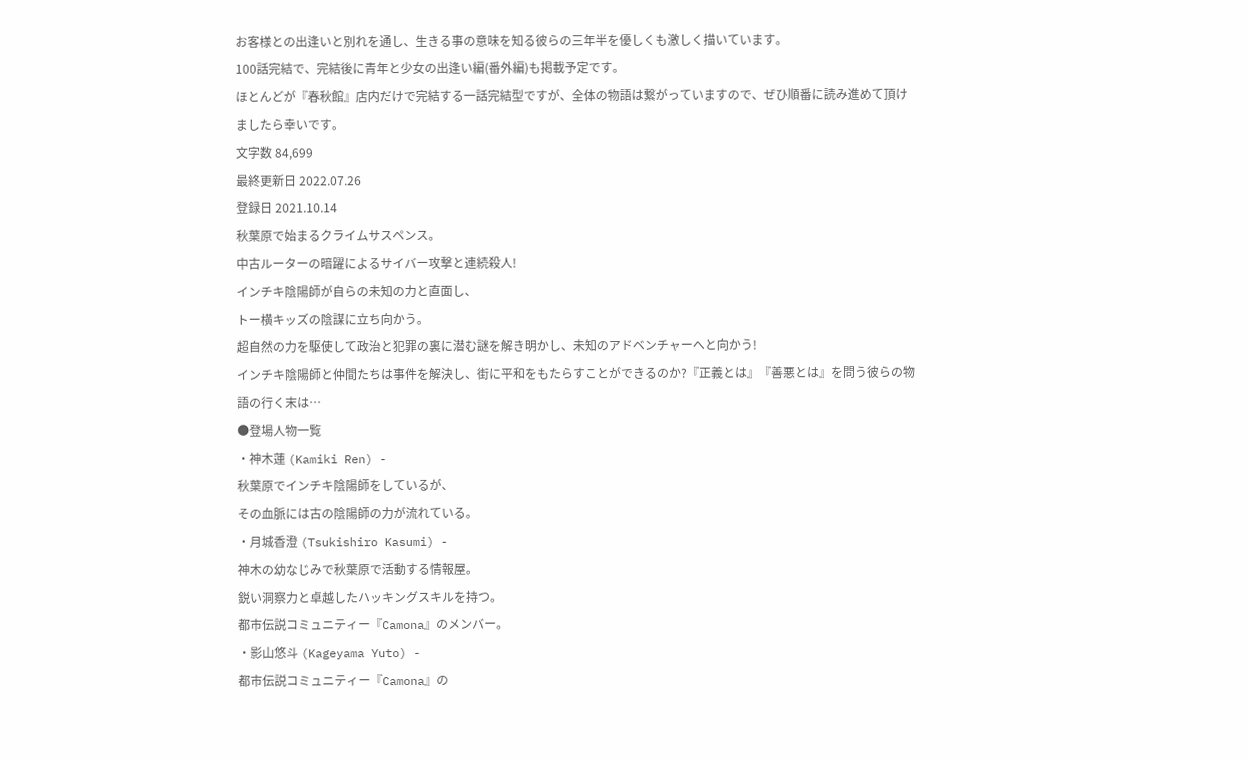お客様との出逢いと別れを通し、生きる事の意味を知る彼らの三年半を優しくも激しく描いています。
100話完結で、完結後に青年と少女の出逢い編(番外編)も掲載予定です。
ほとんどが『春秋館』店内だけで完結する一話完結型ですが、全体の物語は繋がっていますので、ぜひ順番に読み進めて頂けましたら幸いです。
文字数 84,699
最終更新日 2022.07.26
登録日 2021.10.14
秋葉原で始まるクライムサスペンス。
中古ルーターの暗躍によるサイバー攻撃と連続殺人!
インチキ陰陽師が自らの未知の力と直面し、
トー横キッズの陰謀に立ち向かう。
超自然の力を駆使して政治と犯罪の裏に潜む謎を解き明かし、未知のアドベンチャーへと向かう!
インチキ陰陽師と仲間たちは事件を解決し、街に平和をもたらすことができるのか?『正義とは』『善悪とは』を問う彼らの物語の行く末は…
●登場人物一覧
・神木蓮 (Kamiki Ren) -
秋葉原でインチキ陰陽師をしているが、
その血脈には古の陰陽師の力が流れている。
・月城香澄 (Tsukishiro Kasumi) -
神木の幼なじみで秋葉原で活動する情報屋。
鋭い洞察力と卓越したハッキングスキルを持つ。
都市伝説コミュニティー『Camona』のメンバー。
・影山悠斗 (Kageyama Yuto) -
都市伝説コミュニティー『Camona』の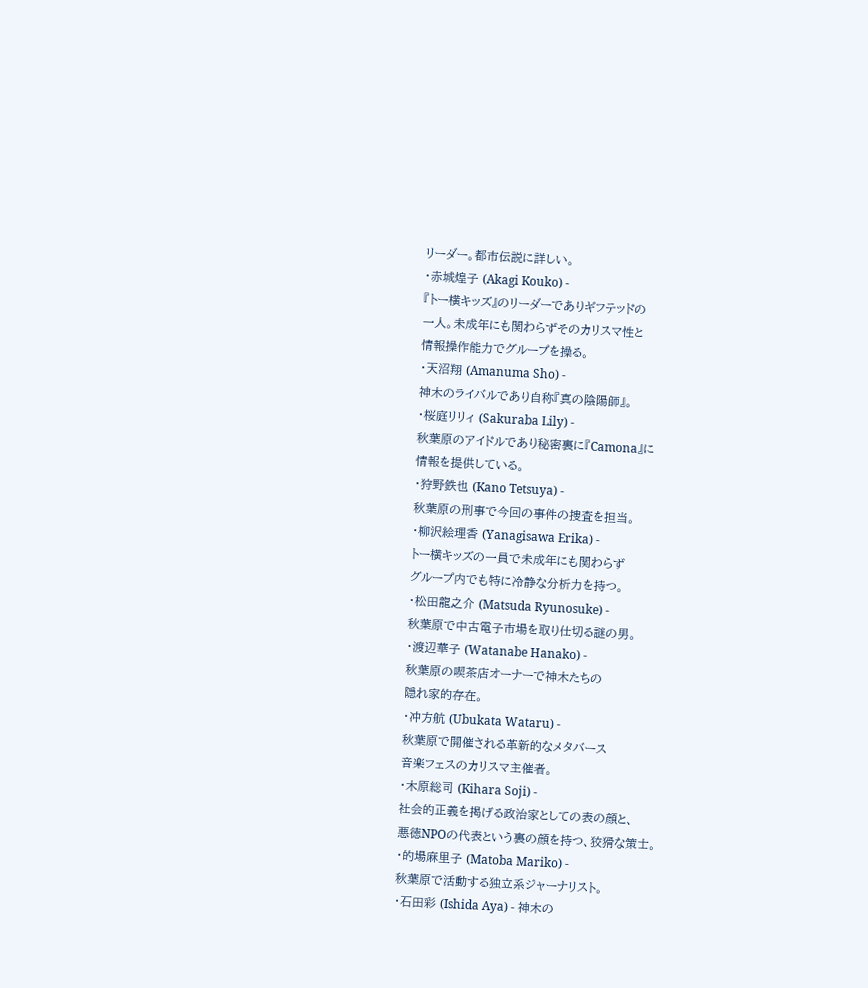リーダー。都市伝説に詳しい。
・赤城煌子 (Akagi Kouko) -
『トー横キッズ』のリーダーでありギフテッドの
一人。未成年にも関わらずそのカリスマ性と
情報操作能力でグループを操る。
・天沼翔 (Amanuma Sho) -
神木のライバルであり自称『真の陰陽師』。
・桜庭リリィ (Sakuraba Lily) -
秋葉原のアイドルであり秘密裏に『Camona』に
情報を提供している。
・狩野鉄也 (Kano Tetsuya) -
秋葉原の刑事で今回の事件の捜査を担当。
・柳沢絵理香 (Yanagisawa Erika) -
トー横キッズの一員で未成年にも関わらず
グループ内でも特に冷静な分析力を持つ。
・松田龍之介 (Matsuda Ryunosuke) -
秋葉原で中古電子市場を取り仕切る謎の男。
・渡辺華子 (Watanabe Hanako) -
秋葉原の喫茶店オーナーで神木たちの
隠れ家的存在。
・冲方航 (Ubukata Wataru) -
秋葉原で開催される革新的なメタバース
音楽フェスのカリスマ主催者。
・木原総司 (Kihara Soji) -
社会的正義を掲げる政治家としての表の顔と、
悪徳NPOの代表という裏の顔を持つ、狡猾な策士。
・的場麻里子 (Matoba Mariko) -
秋葉原で活動する独立系ジャーナリスト。
・石田彩 (Ishida Aya) - 神木の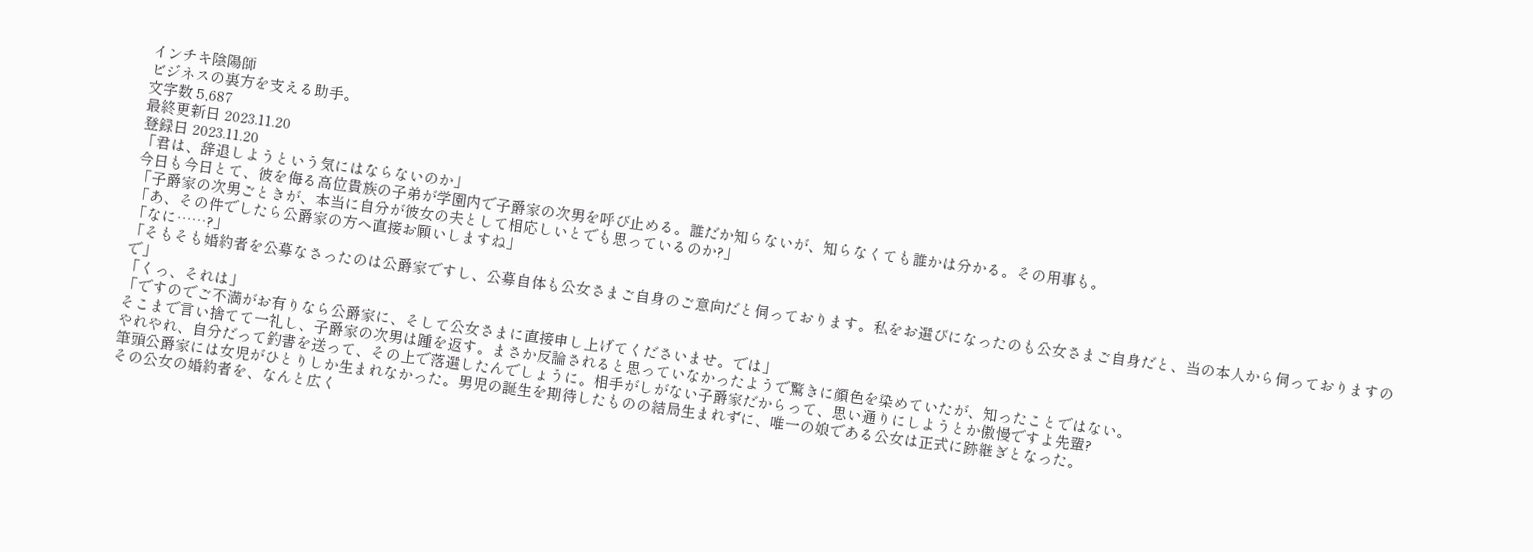インチキ陰陽師
ビジネスの裏方を支える助手。
文字数 5,687
最終更新日 2023.11.20
登録日 2023.11.20
「君は、辞退しようという気にはならないのか」
今日も今日とて、彼を侮る高位貴族の子弟が学園内で子爵家の次男を呼び止める。誰だか知らないが、知らなくても誰かは分かる。その用事も。
「子爵家の次男ごときが、本当に自分が彼女の夫として相応しいとでも思っているのか?」
「あ、その件でしたら公爵家の方へ直接お願いしますね」
「なに……?」
「そもそも婚約者を公募なさったのは公爵家ですし、公募自体も公女さまご自身のご意向だと伺っております。私をお選びになったのも公女さまご自身だと、当の本人から伺っておりますので」
「くっ、それは」
「ですのでご不満がお有りなら公爵家に、そして公女さまに直接申し上げてくださいませ。では」
そこまで言い捨てて一礼し、子爵家の次男は踵を返す。まさか反論されると思っていなかったようで驚きに顔色を染めていたが、知ったことではない。
やれやれ、自分だって釣書を送って、その上で落選したんでしょうに。相手がしがない子爵家だからって、思い通りにしようとか傲慢ですよ先輩?
筆頭公爵家には女児がひとりしか生まれなかった。男児の誕生を期待したものの結局生まれずに、唯一の娘である公女は正式に跡継ぎとなった。
その公女の婚約者を、なんと広く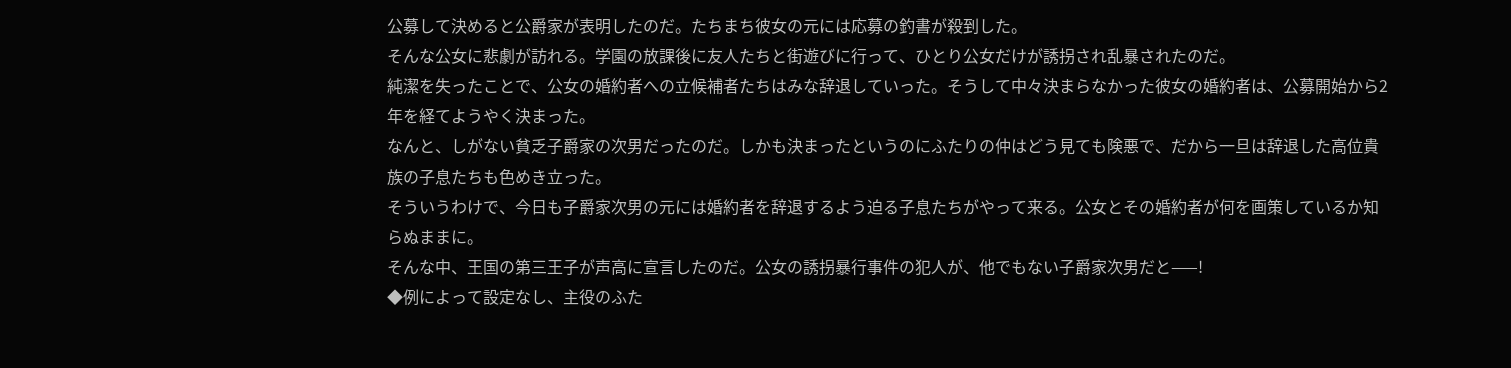公募して決めると公爵家が表明したのだ。たちまち彼女の元には応募の釣書が殺到した。
そんな公女に悲劇が訪れる。学園の放課後に友人たちと街遊びに行って、ひとり公女だけが誘拐され乱暴されたのだ。
純潔を失ったことで、公女の婚約者への立候補者たちはみな辞退していった。そうして中々決まらなかった彼女の婚約者は、公募開始から2年を経てようやく決まった。
なんと、しがない貧乏子爵家の次男だったのだ。しかも決まったというのにふたりの仲はどう見ても険悪で、だから一旦は辞退した高位貴族の子息たちも色めき立った。
そういうわけで、今日も子爵家次男の元には婚約者を辞退するよう迫る子息たちがやって来る。公女とその婚約者が何を画策しているか知らぬままに。
そんな中、王国の第三王子が声高に宣言したのだ。公女の誘拐暴行事件の犯人が、他でもない子爵家次男だと⸺!
◆例によって設定なし、主役のふた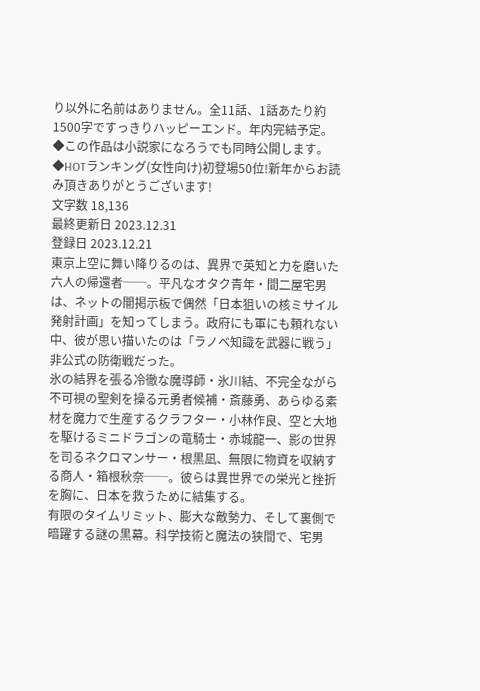り以外に名前はありません。全11話、1話あたり約1500字ですっきりハッピーエンド。年内完結予定。
◆この作品は小説家になろうでも同時公開します。
◆HOTランキング(女性向け)初登場50位!新年からお読み頂きありがとうございます!
文字数 18,136
最終更新日 2023.12.31
登録日 2023.12.21
東京上空に舞い降りるのは、異界で英知と力を磨いた六人の帰還者──。平凡なオタク青年・間二屋宅男は、ネットの闇掲示板で偶然「日本狙いの核ミサイル発射計画」を知ってしまう。政府にも軍にも頼れない中、彼が思い描いたのは「ラノベ知識を武器に戦う」非公式の防衛戦だった。
氷の結界を張る冷徹な魔導師・氷川結、不完全ながら不可視の聖剣を操る元勇者候補・斎藤勇、あらゆる素材を魔力で生産するクラフター・小林作良、空と大地を駆けるミニドラゴンの竜騎士・赤城龍一、影の世界を司るネクロマンサー・根黒凪、無限に物資を収納する商人・箱根秋奈──。彼らは異世界での栄光と挫折を胸に、日本を救うために結集する。
有限のタイムリミット、膨大な敵勢力、そして裏側で暗躍する謎の黒幕。科学技術と魔法の狭間で、宅男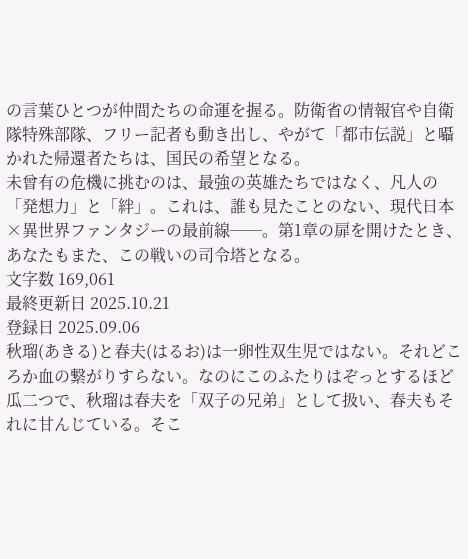の言葉ひとつが仲間たちの命運を握る。防衛省の情報官や自衛隊特殊部隊、フリー記者も動き出し、やがて「都市伝説」と囁かれた帰還者たちは、国民の希望となる。
未曾有の危機に挑むのは、最強の英雄たちではなく、凡人の「発想力」と「絆」。これは、誰も見たことのない、現代日本×異世界ファンタジーの最前線──。第1章の扉を開けたとき、あなたもまた、この戦いの司令塔となる。
文字数 169,061
最終更新日 2025.10.21
登録日 2025.09.06
秋瑠(あきる)と春夫(はるお)は一卵性双生児ではない。それどころか血の繋がりすらない。なのにこのふたりはぞっとするほど瓜二つで、秋瑠は春夫を「双子の兄弟」として扱い、春夫もそれに甘んじている。そこ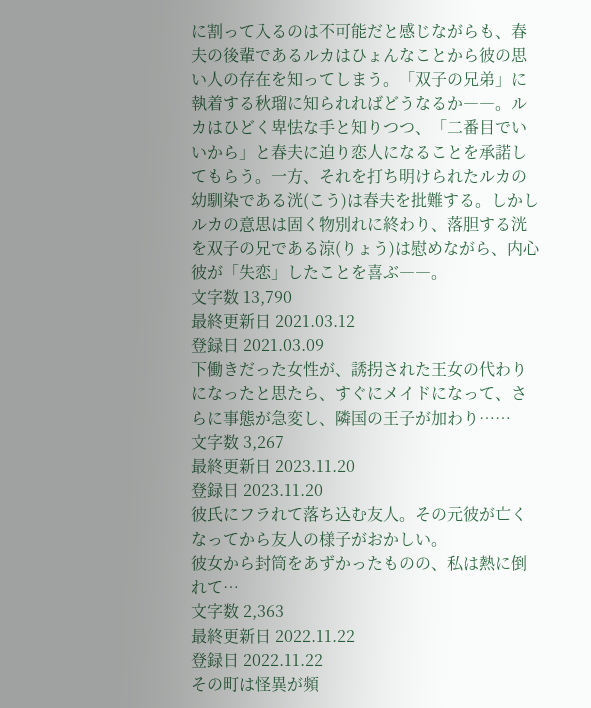に割って入るのは不可能だと感じながらも、春夫の後輩であるルカはひょんなことから彼の思い人の存在を知ってしまう。「双子の兄弟」に執着する秋瑠に知られればどうなるか――。ルカはひどく卑怯な手と知りつつ、「二番目でいいから」と春夫に迫り恋人になることを承諾してもらう。一方、それを打ち明けられたルカの幼馴染である洸(こう)は春夫を批難する。しかしルカの意思は固く物別れに終わり、落胆する洸を双子の兄である涼(りょう)は慰めながら、内心彼が「失恋」したことを喜ぶ――。
文字数 13,790
最終更新日 2021.03.12
登録日 2021.03.09
下働きだった女性が、誘拐された王女の代わりになったと思たら、すぐにメイドになって、さらに事態が急変し、隣国の王子が加わり……
文字数 3,267
最終更新日 2023.11.20
登録日 2023.11.20
彼氏にフラれて落ち込む友人。その元彼が亡くなってから友人の様子がおかしい。
彼女から封筒をあずかったものの、私は熱に倒れて…
文字数 2,363
最終更新日 2022.11.22
登録日 2022.11.22
その町は怪異が頻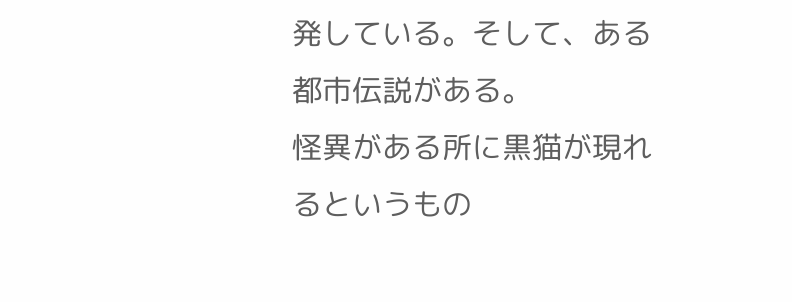発している。そして、ある都市伝説がある。
怪異がある所に黒猫が現れるというもの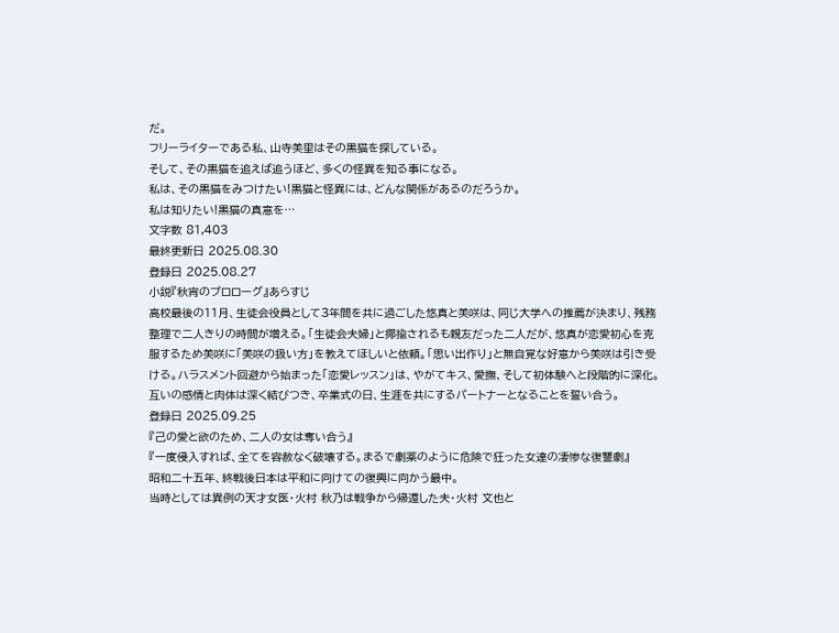だ。
フリーライターである私、山寺美里はその黒猫を探している。
そして、その黒猫を追えば追うほど、多くの怪異を知る事になる。
私は、その黒猫をみつけたい!黒猫と怪異には、どんな関係があるのだろうか。
私は知りたい!黒猫の真意を…
文字数 81,403
最終更新日 2025.08.30
登録日 2025.08.27
小説『秋宵のプロローグ』あらすじ
高校最後の11月、生徒会役員として3年間を共に過ごした悠真と美咲は、同じ大学への推薦が決まり、残務整理で二人きりの時間が増える。「生徒会夫婦」と揶揄されるも親友だった二人だが、悠真が恋愛初心を克服するため美咲に「美咲の扱い方」を教えてほしいと依頼。「思い出作り」と無自覚な好意から美咲は引き受ける。ハラスメント回避から始まった「恋愛レッスン」は、やがてキス、愛撫、そして初体験へと段階的に深化。互いの感情と肉体は深く結びつき、卒業式の日、生涯を共にするパートナーとなることを誓い合う。
登録日 2025.09.25
『己の愛と欲のため、二人の女は奪い合う』
『一度侵入すれば、全てを容赦なく破壊する。まるで劇薬のように危険で狂った女達の凄惨な復讐劇』
昭和二十五年、終戦後日本は平和に向けての復興に向かう最中。
当時としては異例の天才女医・火村 秋乃は戦争から帰還した夫・火村 文也と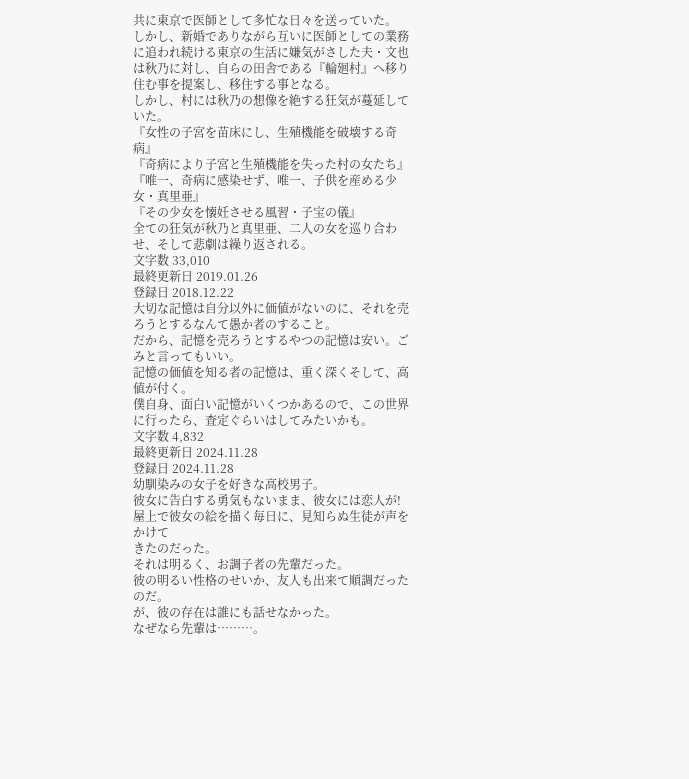共に東京で医師として多忙な日々を送っていた。
しかし、新婚でありながら互いに医師としての業務に追われ続ける東京の生活に嫌気がさした夫・文也は秋乃に対し、自らの田舎である『輪廻村』へ移り住む事を提案し、移住する事となる。
しかし、村には秋乃の想像を絶する狂気が蔓延していた。
『女性の子宮を苗床にし、生殖機能を破壊する奇病』
『奇病により子宮と生殖機能を失った村の女たち』
『唯一、奇病に感染せず、唯一、子供を産める少女・真里亜』
『その少女を懐妊させる風習・子宝の儀』
全ての狂気が秋乃と真里亜、二人の女を巡り合わせ、そして悲劇は繰り返される。
文字数 33,010
最終更新日 2019.01.26
登録日 2018.12.22
大切な記憶は自分以外に価値がないのに、それを売ろうとするなんて愚か者のすること。
だから、記憶を売ろうとするやつの記憶は安い。ごみと言ってもいい。
記憶の価値を知る者の記憶は、重く深くそして、高値が付く。
僕自身、面白い記憶がいくつかあるので、この世界に行ったら、査定ぐらいはしてみたいかも。
文字数 4,832
最終更新日 2024.11.28
登録日 2024.11.28
幼馴染みの女子を好きな高校男子。
彼女に告白する勇気もないまま、彼女には恋人が!
屋上で彼女の絵を描く毎日に、見知らぬ生徒が声をかけて
きたのだった。
それは明るく、お調子者の先輩だった。
彼の明るい性格のせいか、友人も出来て順調だったのだ。
が、彼の存在は誰にも話せなかった。
なぜなら先輩は………。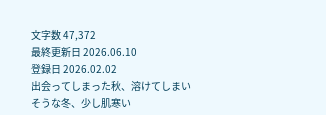文字数 47,372
最終更新日 2026.06.10
登録日 2026.02.02
出会ってしまった秋、溶けてしまいそうな冬、少し肌寒い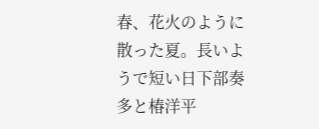春、花火のように散った夏。長いようで短い日下部奏多と椿洋平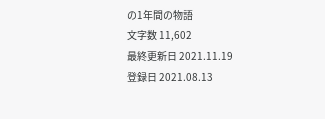の1年間の物語
文字数 11,602
最終更新日 2021.11.19
登録日 2021.08.13